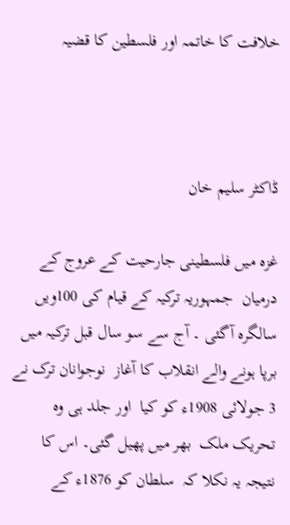خلافت کا خاتمہ اور فلسطین کا قضیہ



ڈاکٹر سلیم خان

غزہ میں فلسطینی جارحیت کے عروج کے درمیان  جمہوریہ ترکیہ کے قیام کی 100ویں سالگرہ آگئی ۔ آج سے سو سال قبل ترکیہ میں برپا ہونے والے انقلاب کا آغاز  نوجوانان ترک نے 3 جولائی 1908ء کو کیا  اور جلد ہی وہ  تحریک ملک  بھر میں پھیل گئی۔ اس کا  نتیجہ یہ نکلا کہ  سلطان کو 1876ء کے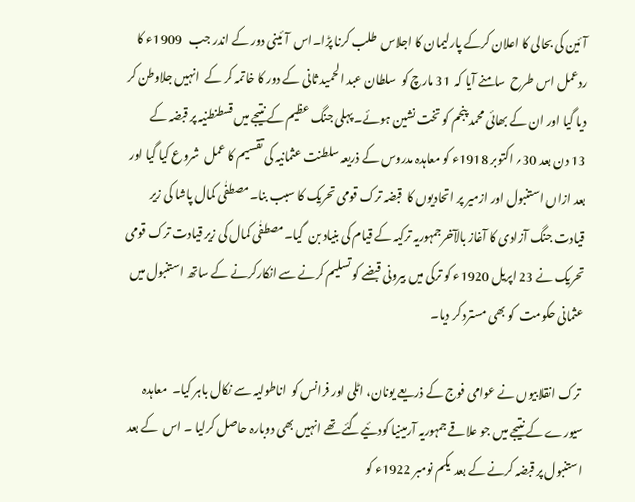آئین کی بحالی کا اعلان کرکے پارلیمان کا اجلاس  طلب کرنا پڑا۔اس  آئینی دور کے اندر جب   1909ء کا ردعمل اس طرح  سامنے آیا کہ  31 مارچ کو  سلطان عبد الحمید ثانی کے دور کا خاتمہ کر کے  انہیں جلاوطن کر دیا گیا اور ان کے بھائی محمد پنجم کو تخت نشین ہوئے۔ پہلی جنگ عظیم کے نتیجے میں قسطنطنیہ پر قبضہ کے 13 دن بعد 30؍ اکتوبر 1918ء کو معاہدہ مدروس کے ذریعہ سلطنت عثمانیہ کی تقسیم کا عمل  شروع کیا گیا اور بعد ازاں استنبول اور ازمیر پر اتحادیوں کا  قبضہ ترک قومی تحریک کا سبب بنا۔مصطفٰی کمال پاشا کی زیر قیادت جنگ آزادی کا آغاز بالآخرجمہوریہ ترکیہ کے قیام کی بنیاد بن  گیا۔مصطفٰی کمال کی زیر قیادت ترک قومی تحریک نے 23 اپریل 1920ء کو ترکی میں بیرونی قبضے کو تسلیم کرنے سے انکارکرنے کے ساتھ استنبول میں عثمانی حکومت  کو بھی مسترد کر دیا۔

 ترک انقلابیوں نے عوامی فوج کے ذریعے یونان، اٹلی اور فرانس کو  اناطولیہ سے نکال باہر کیا۔  معاہدہ سیورے کے نتیجے میں جو علاقے جمہوریہ آرمینیا کودئیےگئے تھے انہیں بھی دوبارہ حاصل کرلیا ۔ اس  کے بعد استنبول پر قبضہ کرنے کے بعد  یکم نومبر 1922ء کو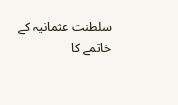سلطنت عثمانیہ کے خاتمے کا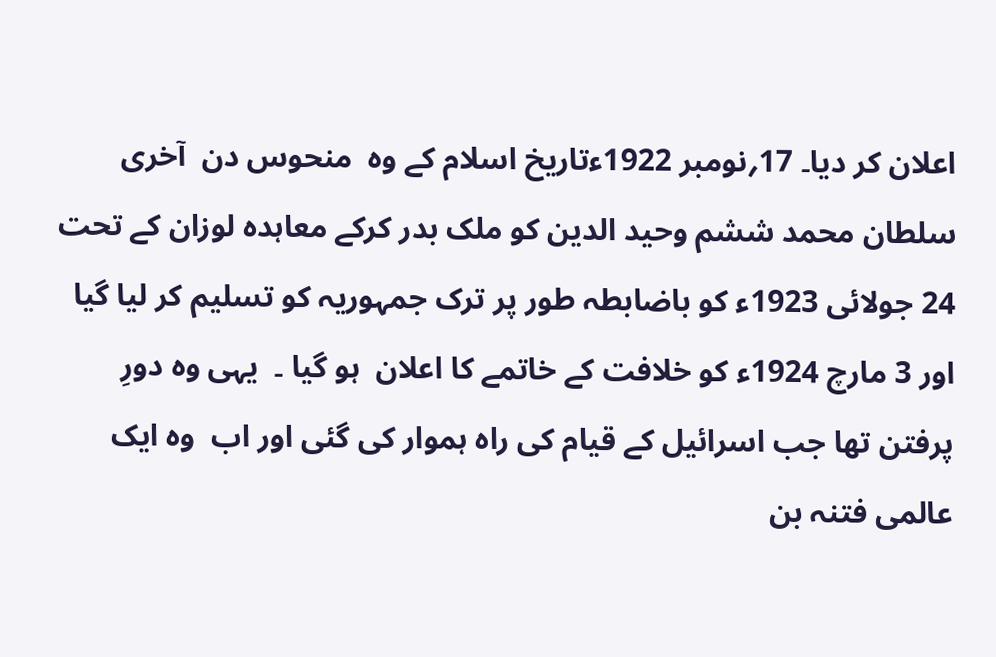اعلان کر دیا۔ 17؍نومبر 1922ءتاریخ اسلام کے وہ  منحوس دن  آخری سلطان محمد ششم وحید الدین کو ملک بدر کرکے معاہدہ لوزان کے تحت 24 جولائی 1923ء کو باضابطہ طور پر ترک جمہوریہ کو تسلیم کر لیا گیا اور 3 مارچ 1924ء کو خلافت کے خاتمے کا اعلان  ہو گیا ۔  یہی وہ دورِ پرفتن تھا جب اسرائیل کے قیام کی راہ ہموار کی گئی اور اب  وہ ایک عالمی فتنہ بن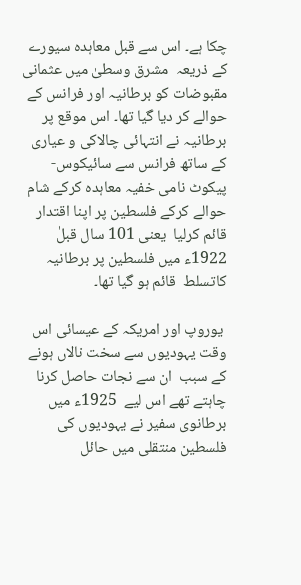چکا ہے۔ اس سے قبل معاہدہ سیورے  کے ذریعہ  مشرق وسطیٰ میں عثمانی مقبوضات کو برطانیہ اور فرانس کے حوالے کر دیا گیا تھا۔ اس موقع پر برطانیہ نے انتہائی چالاکی و عیاری کے ساتھ فرانس سے سائیکوس-پیکوٹ نامی خفیہ معاہدہ کرکے شام حوالے کرکے فلسطین پر اپنا اقتدار قائم کرلیا  یعنی 101 سال قبلٰ 1922ء میں فلسطین پر برطانیہ کاتسلط  قائم ہو گیا تھا۔

 یوروپ اور امریکہ کے عیسائی اس وقت یہودیوں سے سخت نالاں ہونے کے سبب  ان سے نجات حاصل کرنا چاہتے تھے اس لیے  1925ء میں برطانوی سفیر نے یہودیوں کی فلسطین منتقلی میں حائل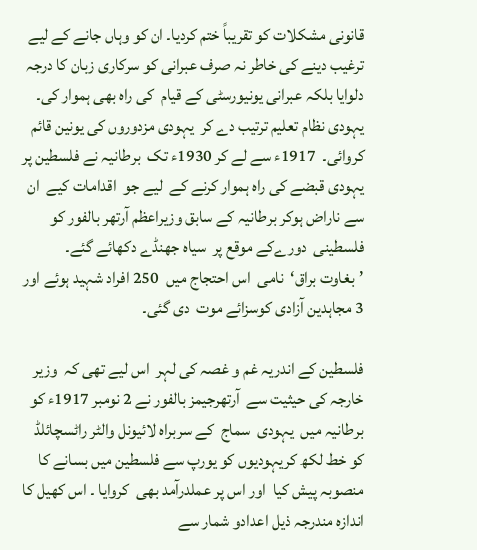قانونی مشکلات کو تقریباً ختم کردیا۔ ان کو وہاں جانے کے لیے ترغیب دینے کی خاطر نہ صرف عبرانی کو سرکاری زبان کا درجہ دلوایا بلکہ عبرانی یونیورسٹی کے قیام  کی راہ بھی ہموار کی۔ یہودی نظام تعلیم ترتیب دے کر  یہودی مزدوروں کی یونین قائم کروائی۔  1917ء سے لے کر 1930ء تک  برطانیہ نے فلسطین پر یہودی قبضے کی راہ ہموار کرنے کے  لیے جو  اقدامات کیے  ان  سے ناراض ہوکر برطانیہ کے سابق وزیراعظم آرتھر بالفور کو فلسطینی  دورےکے موقع پر  سیاہ جھنڈے دکھائے گئے۔  ’بغاوت براق‘  نامی  اس احتجاج میں  250 افراد شہید ہوئے اور 3 مجاہدین آزادی کوسزائے موت  دی گئی۔

فلسطین کے اندریہ غم و غصہ کی لہر  اس لیے تھی کہ  وزیر خارجہ کی حیثیت سے  آرتھرجیمز بالفور نے 2 نومبر 1917ء کو برطانیہ میں  یہودی  سماج  کے سربراہ لائیونل والٹر راٹسچائلڈ کو خط لکھ کریہودیوں کو یورپ سے فلسطین میں بسانے کا منصوبہ پیش کیا  اور اس پر عملدرآمد بھی  کروایا ۔ اس کھیل کا اندازہ مندرجہ ذیل اعدادو شمار سے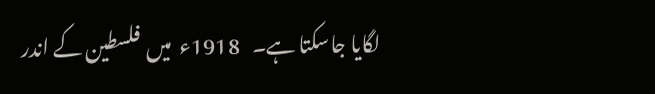لگایا جاسکتا ہے۔   1918ء  میں  فلسطین کے اندر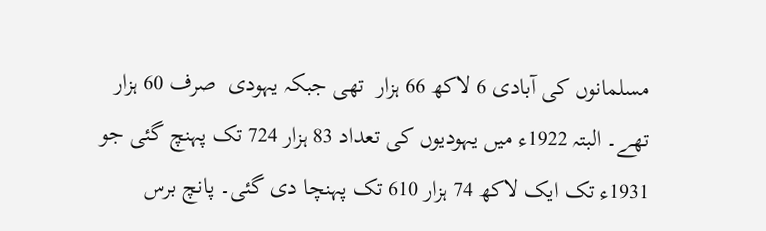مسلمانوں کی آبادی 6 لاکھ 66 ہزار  تھی جبکہ یہودی  صرف 60 ہزار تھے۔ البتہ 1922ء میں یہودیوں کی تعداد 83 ہزار 724 تک پہنچ گئی جو 1931ء تک ایک لاکھ 74 ہزار 610 تک پہنچا دی گئی۔ پانچ برس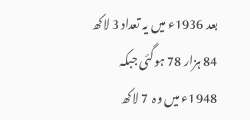بعد 1936ء میں یہ تعداد 3 لاکھ 84 ہزار 78 ہوگئی جبکہ  1948ء میں وہ  7 لاکھ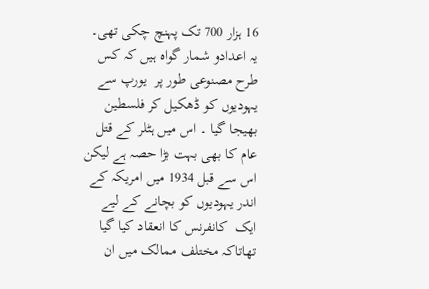16 ہزار 700 تک پہنچ چکی تھی۔ یہ اعدادو شمار گواہ ہیں کہ کس طرح مصنوعی طور پر  یورپ سے  یہودیوں کو ڈھکیل کر فلسطین بھیجا گیا ۔ اس میں ہٹلر کے قتل عام کا بھی بہت بڑا حصہ ہے لیکن اس سے قبل 1934 میں امریکہ کے اندر یہودیوں کو بچانے کے لیے ایک  کانفرنس کا انعقاد کیا گیا تھاتاکہ مختلف ممالک میں ان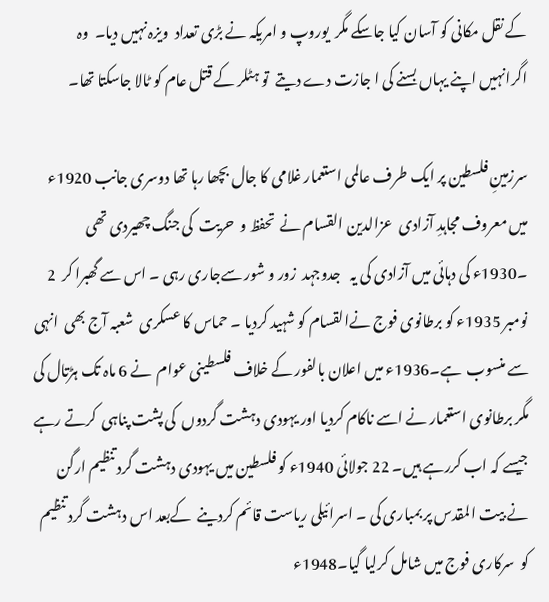کے نقل مکانی کو آسان کیا جاسکے مگر  یوروپ و امریکہ نے بڑی تعداد  ویزہ نہیں دیا۔  وہ اگرانہیں اپنے یہاں بسنے کی ا جازت دے دیتے  تو ہٹلر کے قتل عام کو ٹالا جاسکتا تھا۔

سرزمینِ فلسطین پر ایک طرف عالمی استعمار غلامی کا جال بچھا رہا تھا دوسری جانب 1920ء  میں معروف مجاہدِ آزادی  عزالدین القسام نے  تحفظ و  حریت  کی جنگ چھیردی تھی ۔1930ء کی دہائی میں آزادی کی یہ   جدوجہد  زور و شور سےجاری رہی ۔ اس سے گھبرا کر  2 نومبر 1935ء کو برطانوی فوج نےالقسام کو شہید کردیا ۔ حماس کا عسکری  شعبہ آج بھی  انہی سے منسوب  ہے۔1936ء میں اعلان بالفور کے خلاف فلسطینی عوام  نے 6 ماہ تک ہڑتال کی  مگر برطانوی استعمار نے اسے ناکام کردیا اور یہودی دہشت گردوں  کی پشت پناہی  کرتے رہے جیسے کہ اب کررہے ہیں۔ 22 جولائی 1940ء کو فلسطین میں یہودی دہشت گرد تنظیم ارگن نے بیت المقدس پر بمباری کی ۔ اسرائیلی ریاست قائم کردینے  کےبعد اس دہشت گرد تنظیم کو  سرکاری فوج میں شامل کرلیا گیا۔1948ء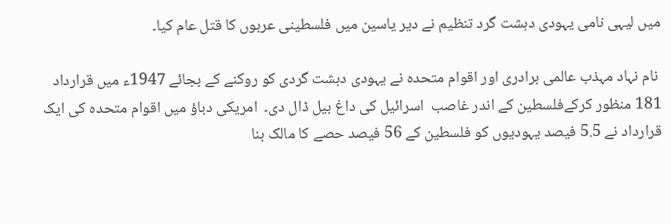میں لیہی نامی یہودی دہشت گرد تنظیم نے دیر یاسین میں فلسطینی عربوں کا قتل عام کیا۔

 نام نہاد مہذب عالمی برادری اور اقوام متحدہ نے یہودی دہشت گردی کو روکنے کے بجائے 1947ء میں قرارداد 181 منظور کرکےفلسطین کے اندر غاصب  اسرائیل کی داغ بیل ڈال دی۔  امریکی دباؤ میں اقوام متحدہ کی ایک قرارداد نے 5.5 فیصد یہودیوں کو فلسطین کے 56 فیصد حصے کا مالک بنا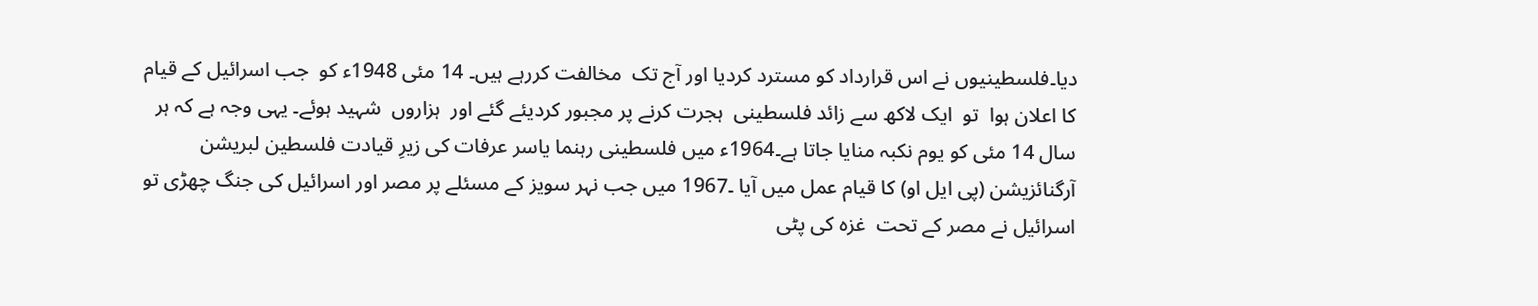دیا۔فلسطینیوں نے اس قرارداد کو مسترد کردیا اور آج تک  مخالفت کررہے ہیں۔ 14 مئی 1948ء کو  جب اسرائیل کے قیام کا اعلان ہوا  تو  ایک لاکھ سے زائد فلسطینی  ہجرت کرنے پر مجبور کردیئے گئے اور  ہزاروں  شہید ہوئے۔ یہی وجہ ہے کہ ہر سال 14 مئی کو یوم نکبہ منایا جاتا ہے۔1964ء میں فلسطینی رہنما یاسر عرفات کی زیرِ قیادت فلسطین لبریشن آرگنائزیشن (پی ایل او) کا قیام عمل میں آیا ۔1967 میں جب نہر سویز کے مسئلے پر مصر اور اسرائیل کی جنگ چھڑی تو اسرائیل نے مصر کے تحت  غزہ کی پٹی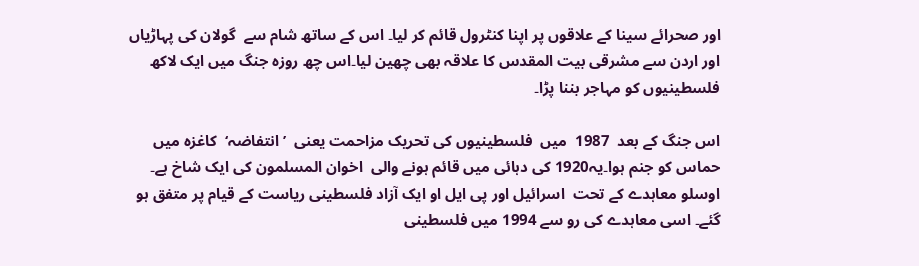اور صحرائے سینا کے علاقوں پر اپنا کنٹرول قائم کر لیا۔ اس کے ساتھ شام سے  گولان کی پہاڑیاں اور اردن سے مشرقی بیت المقدس کا علاقہ بھی چھین لیا۔اس چھ روزہ جنگ میں ایک لاکھ فلسطینیوں کو مہاجر بننا پڑا۔

اس جنگ کے بعد  1987  میں  فلسطینیوں کی تحریک مزاحمت یعنی  ’انتفاضہ‘  کاغزہ میں حماس کو جنم ہوا۔یہ1920 کی دہائی میں قائم ہونے والی  اخوان المسلمون کی ایک شاخ ہے۔ اوسلو معاہدے کے تحت  اسرائیل اور پی ایل او ایک آزاد فلسطینی ریاست کے قیام پر متفق ہو گئے۔ اسی معاہدے کی رو سے 1994 میں فلسطینی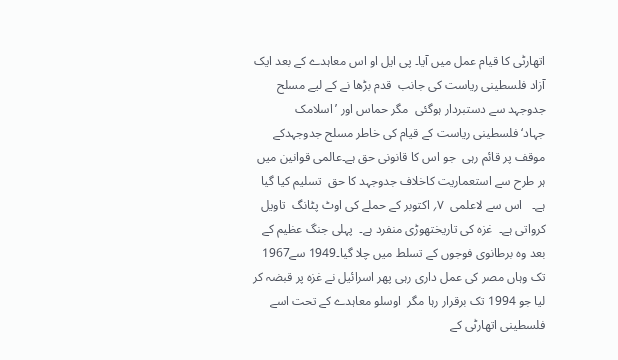اتھارٹی کا قیام عمل میں آیا۔ پی ایل او اس معاہدے کے بعد ایک آزاد فلسطینی ریاست کی جانب  قدم بڑھا نے کے لیے مسلح جدوجہد سے دستبردار ہوگئی  مگر حماس اور ’اسلامک جہاد‘فلسطینی ریاست کے قیام کی خاطر مسلح جدوجہدکے موقف پر قائم رہی  جو اس کا قانونی حق ہے۔عالمی قوانین میں  ہر طرح سے استعماریت کاخلاف جدوجہد کا حق  تسلیم کیا گیا ہے۔   اس سے لاعلمی  ۷؍ اکتوبر کے حملے کی اوٹ پٹانگ  تاویل کرواتی ہے۔  غزہ کی تاریختھوڑی منفرد ہے۔  پہلی جنگ عظیم کے بعد وہ برطانوی فوجوں کے تسلط میں چلا گیا۔1949 سے1967 تک وہاں مصر کی عمل داری رہی پھر اسرائیل نے غزہ پر قبضہ کر لیا جو 1994 تک برقرار رہا مگر  اوسلو معاہدے کے تحت اسے  فلسطینی اتھارٹی کے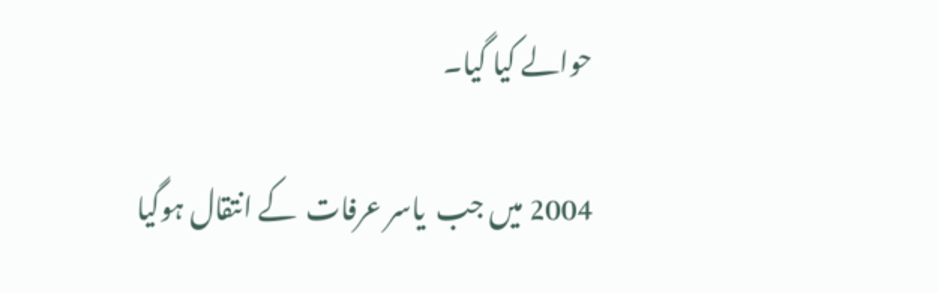حوالے کیا گیا۔

2004 میں جب  یاسر عرفات  کے انتقال ہوگیا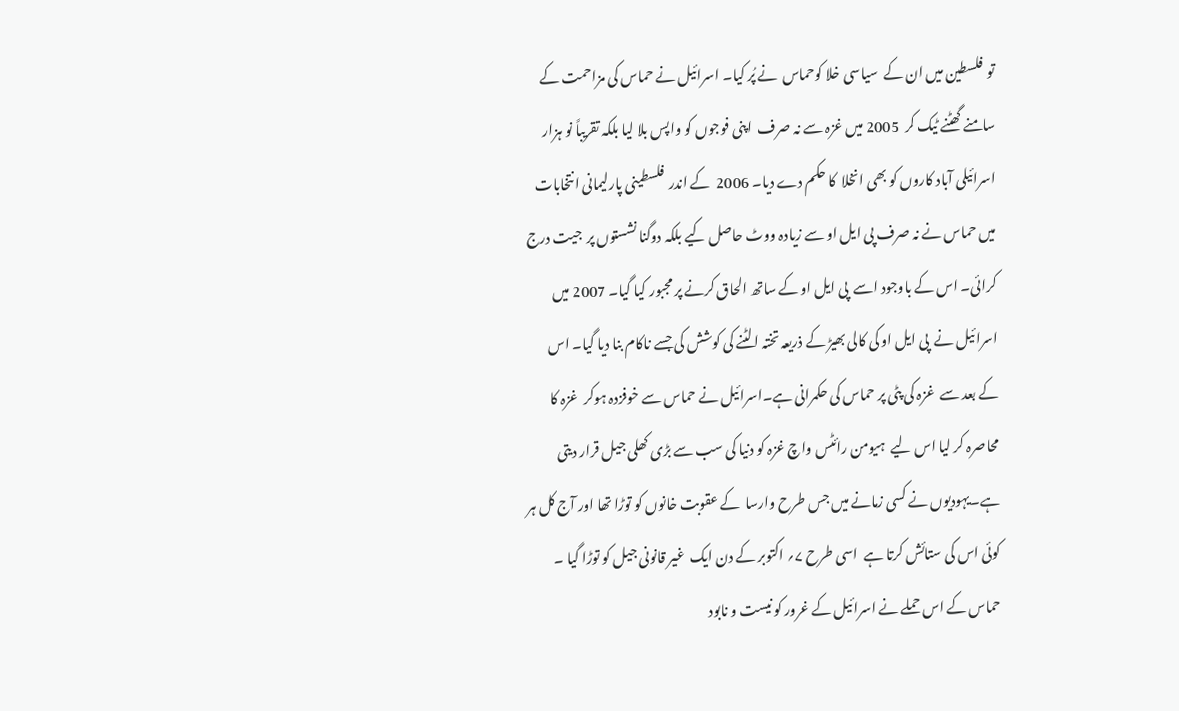تو  فلسطین میں ان کے  سیاسی خلا کوحماس  نے پُر کیا۔ اسرائیل نے حماس کی مزاحمت کے سامنے گھٹنے ٹیک کر  2005 میں غزہ سے نہ صرف  اپنی فوجوں کو واپس بلا لیا بلکہ تقریباً نو ہزار اسرائیلی آباد کاروں کو بھی انخلا  کا حکم دے دیا۔ 2006  کے اندر  فلسطینی پارلیمانی انتخابات میں حماس نے نہ صرف پی ایل او سے زیادہ ووٹ حاصل کیے بلکہ دوگنا نشستوں پر  جیت درج کرائی۔ اس کے باوجود اسے  پی ایل او کے ساتھ الحاق کرنے پر مجبور کیا گیا۔ 2007 میں اسرائیل نے  پی ایل او کی کالی بھیڑ کے ذریعہ تختہ الٹنے کی کوشش کی جسے ناکام بنا دیا گیا۔ اس کے بعد سے  غزہ کی پٹی پر حماس کی حکمرانی ہے۔اسرائیل نے حماس سے خوفزدہ ہوکر  غزہ کا محاصرہ کر لیا اس لیے  ہیومن رائٹس واچ غزہ کو دنیا کی سب سے بڑی کھلی جیل قرار دیتی ہے۔یہودیوں نے کسی زمانے میں جس طرح وارسا  کے عقوبت خانوں کو توڑا تھا اور آج کل ہر کوئی اس کی ستائش کرتا ہے  اسی طرح ۷؍ اکتوبر کے دن ایک  غیر قانونی جیل کو توڑا گیا ۔ حماس کے اس حملے نے اسرائیل کے غرور کو نیست و نابود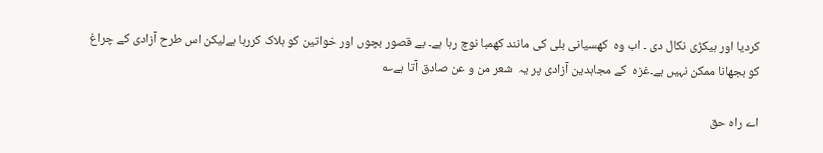کردیا اور ہیکڑی نکال دی ۔ اب وہ  کھسیانی بلی کی مانند کھمبا نوچ رہا ہے۔ بے قصور بچوں اور خواتین کو ہلاک کررہا ہےلیکن اس طرح آزادی کے چراغ کو بجھانا ممکن نہیں ہے۔غزہ  کے مجاہدین آزادی پر یہ  شعر من و عن صادق آتا ہے؎

اے راہ حق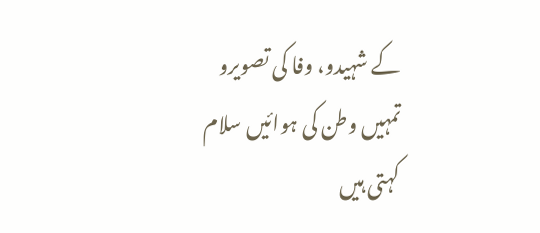کے شہیدو، وفا کی تصویرو                             تمہیں وطن کی ہوائیں سلام کہتی ہیں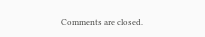Comments are closed.